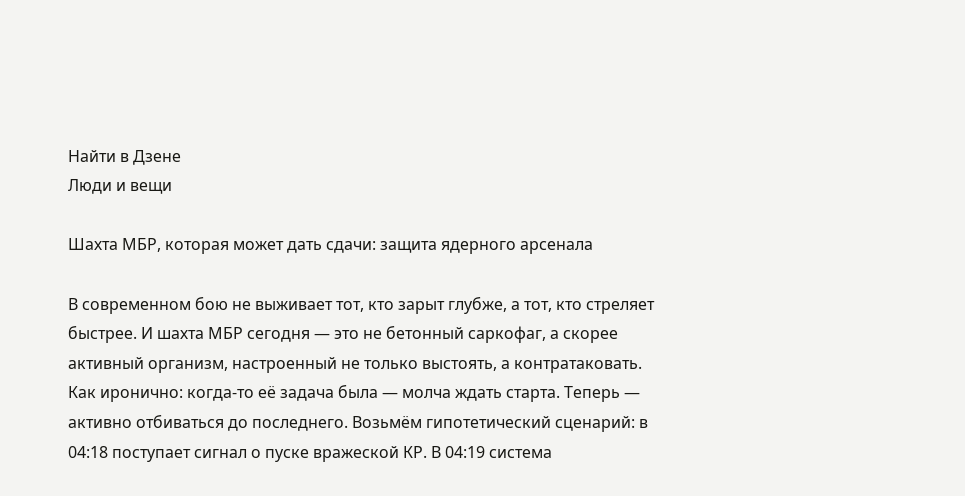Найти в Дзене
Люди и вещи

Шахта МБР, которая может дать сдачи: защита ядерного арсенала

В современном бою не выживает тот, кто зарыт глубже, а тот, кто стреляет быстрее. И шахта МБР сегодня — это не бетонный саркофаг, а скорее активный организм, настроенный не только выстоять, а контратаковать. Как иронично: когда-то её задача была — молча ждать старта. Теперь — активно отбиваться до последнего. Возьмём гипотетический сценарий: в 04:18 поступает сигнал о пуске вражеской КР. В 04:19 система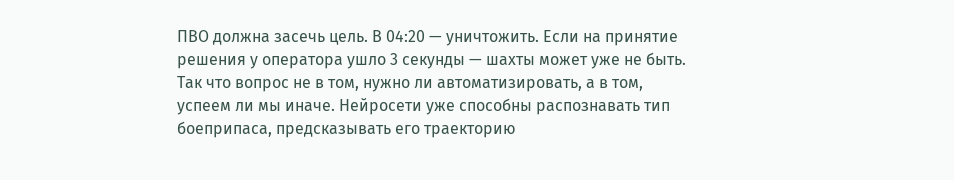ПВО должна засечь цель. В 04:20 — уничтожить. Если на принятие решения у оператора ушло 3 секунды — шахты может уже не быть. Так что вопрос не в том, нужно ли автоматизировать, а в том, успеем ли мы иначе. Нейросети уже способны распознавать тип боеприпаса, предсказывать его траекторию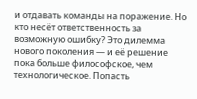и отдавать команды на поражение. Но кто несёт ответственность за возможную ошибку? Это дилемма нового поколения — и её решение пока больше философское, чем технологическое. Попасть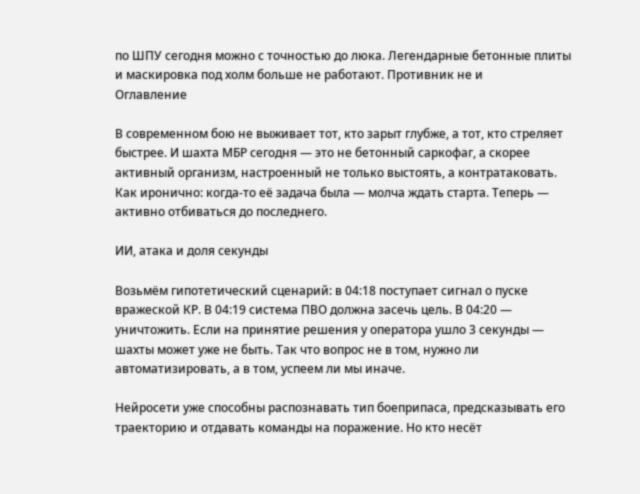по ШПУ сегодня можно с точностью до люка. Легендарные бетонные плиты и маскировка под холм больше не работают. Противник не и
Оглавление

В современном бою не выживает тот, кто зарыт глубже, а тот, кто стреляет быстрее. И шахта МБР сегодня — это не бетонный саркофаг, а скорее активный организм, настроенный не только выстоять, а контратаковать. Как иронично: когда-то её задача была — молча ждать старта. Теперь — активно отбиваться до последнего.

ИИ, атака и доля секунды

Возьмём гипотетический сценарий: в 04:18 поступает сигнал о пуске вражеской КР. В 04:19 система ПВО должна засечь цель. В 04:20 — уничтожить. Если на принятие решения у оператора ушло 3 секунды — шахты может уже не быть. Так что вопрос не в том, нужно ли автоматизировать, а в том, успеем ли мы иначе.

Нейросети уже способны распознавать тип боеприпаса, предсказывать его траекторию и отдавать команды на поражение. Но кто несёт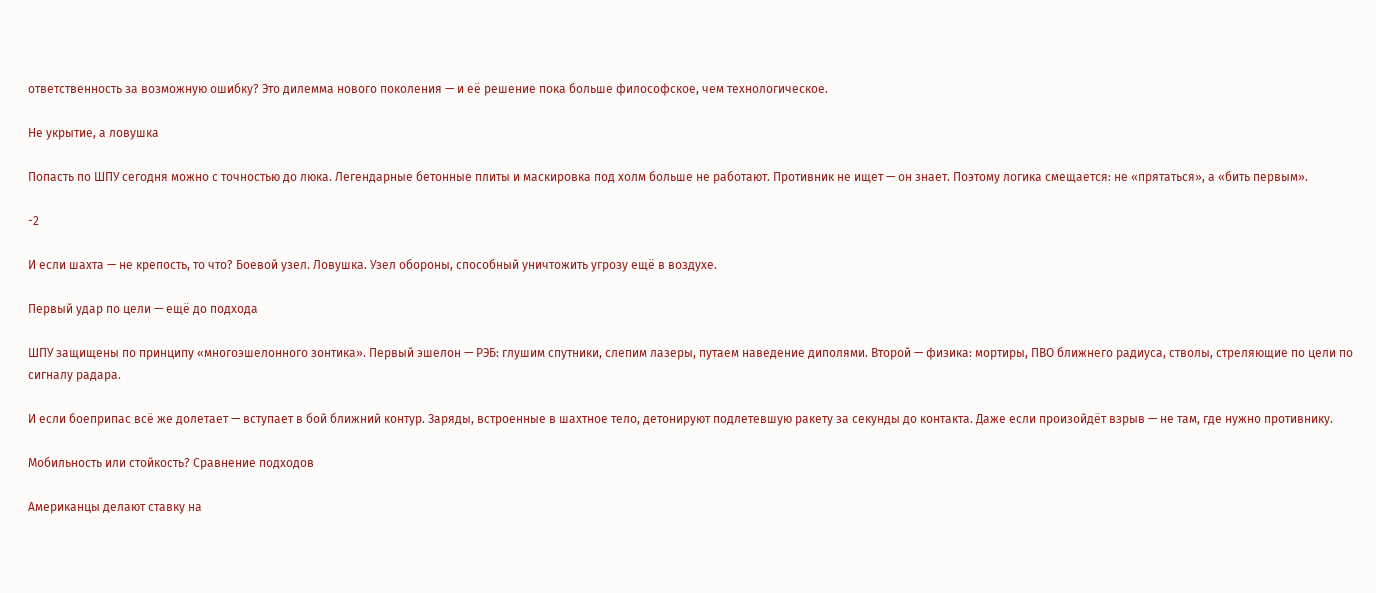ответственность за возможную ошибку? Это дилемма нового поколения — и её решение пока больше философское, чем технологическое.

Не укрытие, а ловушка

Попасть по ШПУ сегодня можно с точностью до люка. Легендарные бетонные плиты и маскировка под холм больше не работают. Противник не ищет — он знает. Поэтому логика смещается: не «прятаться», а «бить первым».

-2

И если шахта — не крепость, то что? Боевой узел. Ловушка. Узел обороны, способный уничтожить угрозу ещё в воздухе.

Первый удар по цели — ещё до подхода

ШПУ защищены по принципу «многоэшелонного зонтика». Первый эшелон — РЭБ: глушим спутники, слепим лазеры, путаем наведение диполями. Второй — физика: мортиры, ПВО ближнего радиуса, стволы, стреляющие по цели по сигналу радара.

И если боеприпас всё же долетает — вступает в бой ближний контур. Заряды, встроенные в шахтное тело, детонируют подлетевшую ракету за секунды до контакта. Даже если произойдёт взрыв — не там, где нужно противнику.

Мобильность или стойкость? Сравнение подходов

Американцы делают ставку на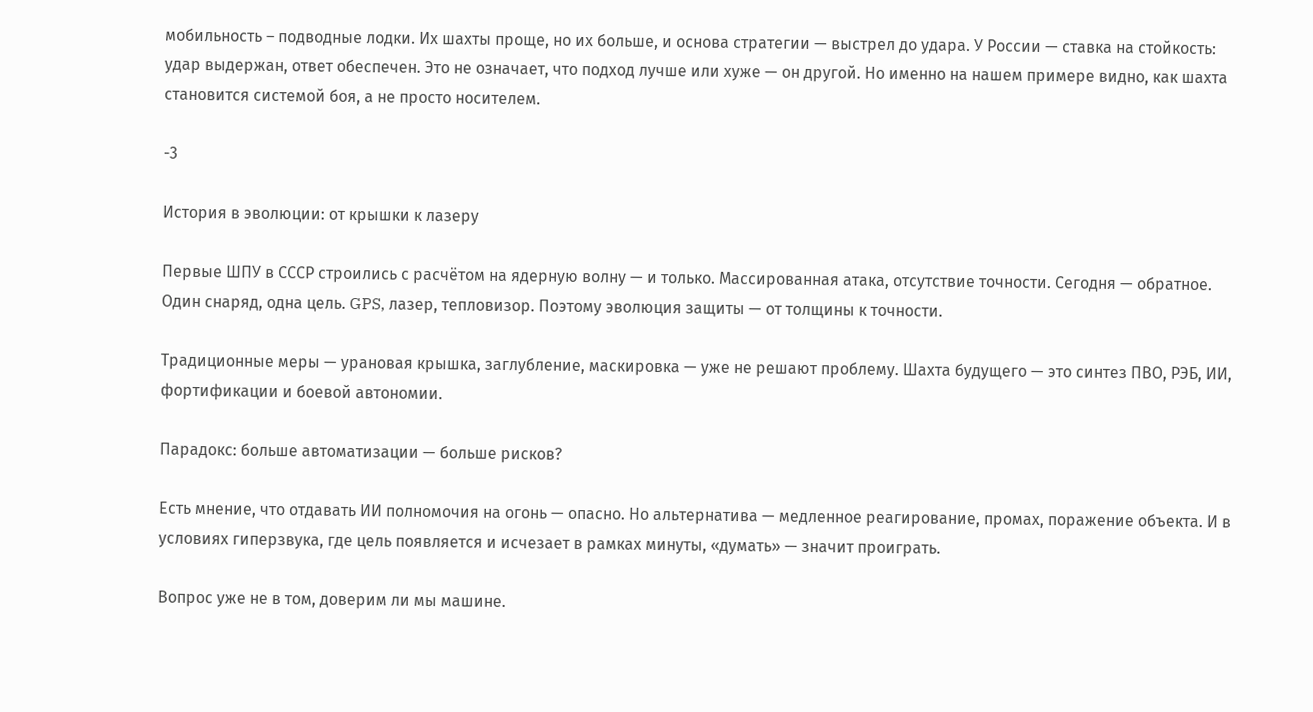мобильность – подводные лодки. Их шахты проще, но их больше, и основа стратегии — выстрел до удара. У России — ставка на стойкость: удар выдержан, ответ обеспечен. Это не означает, что подход лучше или хуже — он другой. Но именно на нашем примере видно, как шахта становится системой боя, а не просто носителем.

-3

История в эволюции: от крышки к лазеру

Первые ШПУ в СССР строились с расчётом на ядерную волну — и только. Массированная атака, отсутствие точности. Сегодня — обратное. Один снаряд, одна цель. GPS, лазер, тепловизор. Поэтому эволюция защиты — от толщины к точности.

Традиционные меры — урановая крышка, заглубление, маскировка — уже не решают проблему. Шахта будущего — это синтез ПВО, РЭБ, ИИ, фортификации и боевой автономии.

Парадокс: больше автоматизации — больше рисков?

Есть мнение, что отдавать ИИ полномочия на огонь — опасно. Но альтернатива — медленное реагирование, промах, поражение объекта. И в условиях гиперзвука, где цель появляется и исчезает в рамках минуты, «думать» — значит проиграть.

Вопрос уже не в том, доверим ли мы машине.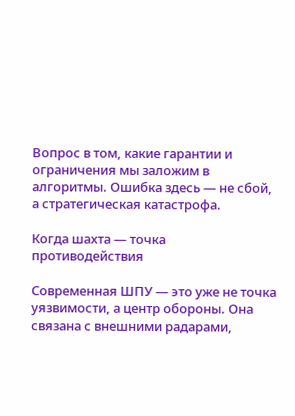Вопрос в том, какие гарантии и ограничения мы заложим в алгоритмы. Ошибка здесь — не сбой, а стратегическая катастрофа.

Когда шахта — точка противодействия

Современная ШПУ — это уже не точка уязвимости, а центр обороны. Она связана с внешними радарами,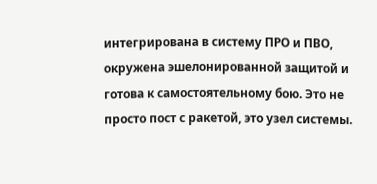интегрирована в систему ПРО и ПВО, окружена эшелонированной защитой и готова к самостоятельному бою. Это не просто пост с ракетой, это узел системы.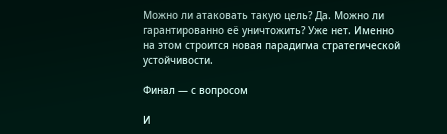Можно ли атаковать такую цель? Да. Можно ли гарантированно её уничтожить? Уже нет. Именно на этом строится новая парадигма стратегической устойчивости.

Финал — с вопросом

И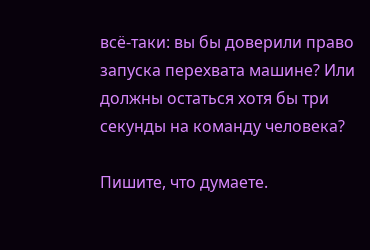всё-таки: вы бы доверили право запуска перехвата машине? Или должны остаться хотя бы три секунды на команду человека?

Пишите, что думаете.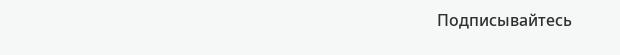Подписывайтесь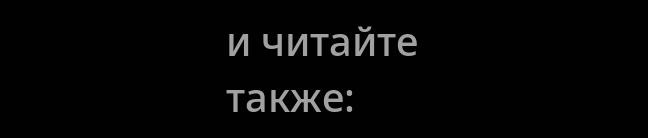и читайте также: